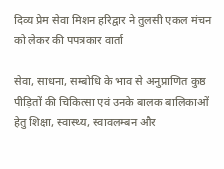दिव्य प्रेम सेवा मिशन हरिद्वार ने तुलसी एकल मंचन को लेकर की पपत्रकार वार्ता

सेवा, साधना, सम्बोधि के भाव से अनुप्राणित कुष्ठ पीड़ितों की चिकित्सा एवं उनके बालक बालिकाओं हेतु शिक्षा, स्वास्थ्य, स्वावलम्बन और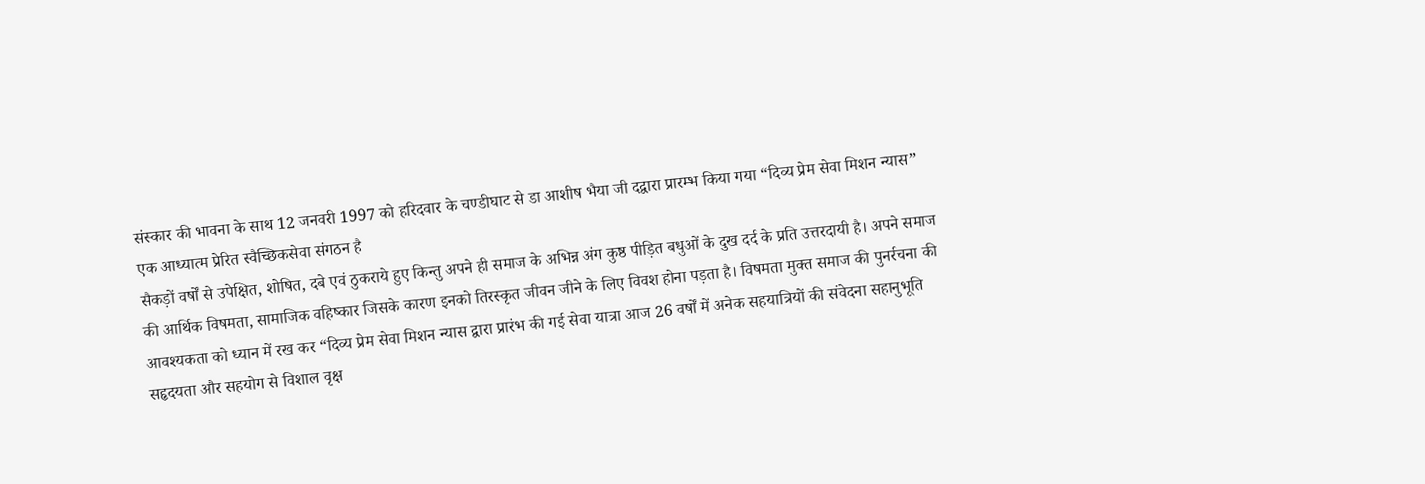संस्कार की भावना के साथ 12 जनवरी 1997 को हरिदवार के चण्डीघाट से डा आशीष भैया जी दद्वारा प्रारम्भ किया गया “दिव्य प्रेम सेवा मिशन न्यास” एक आध्यात्म प्रेरित स्वैच्छिकसेवा संगठन है
सैकड़ों वर्षों से उपेक्षित, शोषित, दबे एवं ठुकराये हुए किन्तु अपने ही समाज के अभिन्न अंग कुष्ठ पीड़ित बधुओं के दुख दर्द के प्रति उत्तरदायी है। अपने समाज की आर्थिक विषमता, सामाजिक वहिष्कार जिसके कारण इनको तिरस्कृत जीवन जीने के लिए विवश होना पड़ता है। विषमता मुक्त समाज की पुनर्रचना की आवश्यकता को ध्यान में रख कर “दिव्य प्रेम सेवा मिशन न्यास द्वारा प्रारंभ की गई सेवा यात्रा आज 26 वर्षों में अनेक सहयात्रियों की संवेदना सहानुभूति सहृदयता और सहयोग से विशाल वृक्ष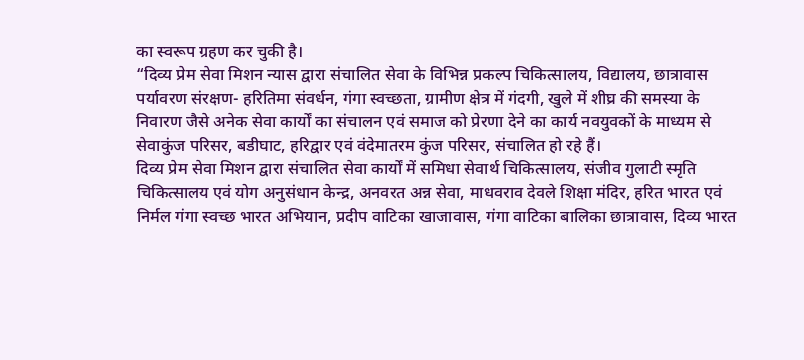का स्वरूप ग्रहण कर चुकी है।
“दिव्य प्रेम सेवा मिशन न्यास द्वारा संचालित सेवा के विभिन्न प्रकल्प चिकित्सालय, विद्यालय, छात्रावास पर्यावरण संरक्षण- हरितिमा संवर्धन, गंगा स्वच्छता, ग्रामीण क्षेत्र में गंदगी, खुले में शीघ्र की समस्या के निवारण जैसे अनेक सेवा कार्यों का संचालन एवं समाज को प्रेरणा देने का कार्य नवयुवकों के माध्यम से सेवाकुंज परिसर, बडीघाट, हरिद्वार एवं वंदेमातरम कुंज परिसर, संचालित हो रहे हैं।
दिव्य प्रेम सेवा मिशन द्वारा संचालित सेवा कार्यों में समिधा सेवार्थ चिकित्सालय, संजीव गुलाटी स्मृति चिकित्सालय एवं योग अनुसंधान केन्द्र, अनवरत अन्न सेवा, माधवराव देवले शिक्षा मंदिर, हरित भारत एवं निर्मल गंगा स्वच्छ भारत अभियान, प्रदीप वाटिका खाजावास, गंगा वाटिका बालिका छात्रावास, दिव्य भारत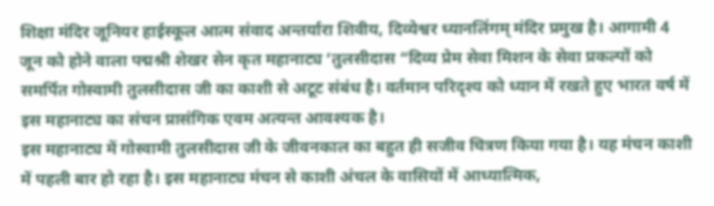शिक्षा मंदिर जूनियर हाईस्कूल आत्म संवाद अन्तर्यारा शिवीय, दिव्येश्वर ध्यानलिंगम् मंदिर प्रमुख है। आगामी 4 जून को होने वाला पद्मश्री शेखर सेन कृत महानाट्य ‘तुलसीदास “दिव्य प्रेम सेवा मिशन के सेवा प्रकल्पों को समर्पित गोस्वामी तुलसीदास जी का काशी से अटूट संबंध है। वर्तमान परिदृश्य को ध्यान में रखते हुए भारत वर्ष में इस महानाट्य का संचन प्रासंगिक एवम अत्यन्त आवश्यक है।
इस महानाट्य में गोस्वामी तुलसीदास जी के जीवनकाल का बहुत ही सजीव चित्रण किया गया है। यह मंचन काशी में पहली बार हो रहा है। इस महानाट्य मंचन से काशी अंचल के वासियों में आध्यात्मिक,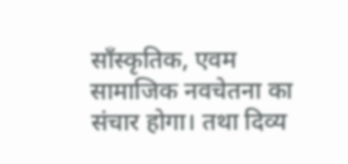साँस्कृतिक, एवम सामाजिक नवचेतना का संचार होगा। तथा दिव्य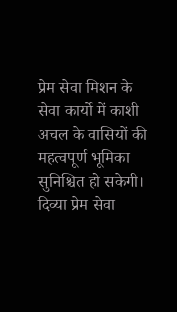प्रेम सेवा मिशन के सेवा कार्यो में काशी अचल के वासियों की महत्वपूर्ण भूमिका सुनिश्चित हो सकेगी। दिव्या प्रेम सेवा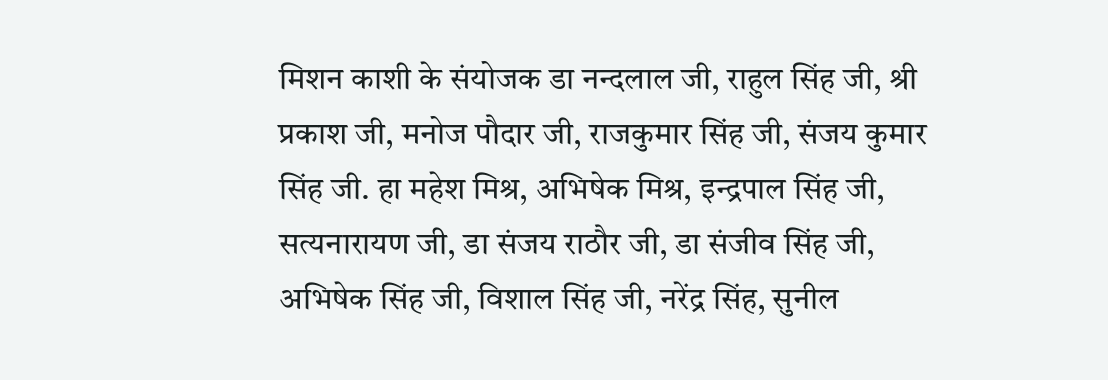मिशन काशी के संयोजक डा नन्दलाल जी, राहुल सिंह जी, श्री प्रकाश जी, मनोज पौदार जी, राजकुमार सिंह जी, संजय कुमार सिंह जी. हा महेश मिश्र, अभिषेक मिश्र, इन्द्रपाल सिंह जी, सत्यनारायण जी, डा संजय राठौर जी, डा संजीव सिंह जी, अभिषेक सिंह जी, विशाल सिंह जी, नरेंद्र सिंह, सुनील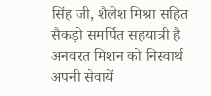सिंह जी, शैलेश मिश्रा सहित सैकड़ो समर्पित सहयात्री है अनवरत मिशन को निस्वार्थ अपनी सेवायें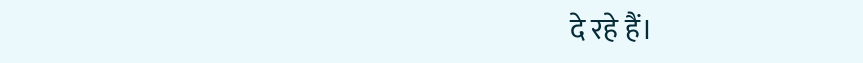दे रहे हैं।